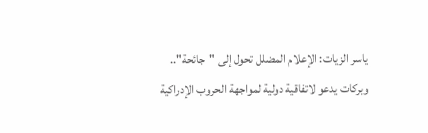ياسر الزيات: الإعلام المضلل تحول إلى "جائحة".. وبركات يدعو لاتفاقية دولية لمواجهة الحروب الإدراكية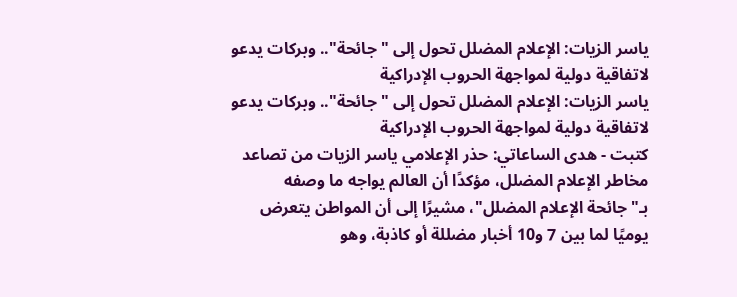ياسر الزيات: الإعلام المضلل تحول إلى "جائحة".. وبركات يدعو لاتفاقية دولية لمواجهة الحروب الإدراكية
ياسر الزيات: الإعلام المضلل تحول إلى "جائحة".. وبركات يدعو لاتفاقية دولية لمواجهة الحروب الإدراكية
كتبت - هدى الساعاتي: حذر الإعلامي ياسر الزيات من تصاعد مخاطر الإعلام المضلل، مؤكدًا أن العالم يواجه ما وصفه بـ"جائحة الإعلام المضلل"، مشيرًا إلى أن المواطن يتعرض يوميًا لما بين 7 و10 أخبار مضللة أو كاذبة، وهو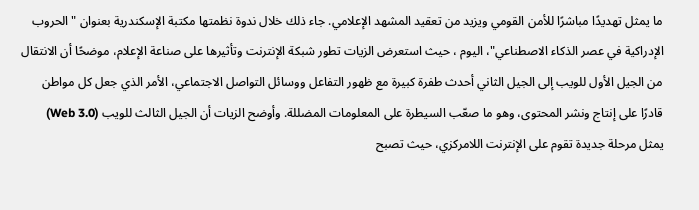ما يمثل تهديدًا مباشرًا للأمن القومي ويزيد من تعقيد المشهد الإعلامي. جاء ذلك خلال ندوة نظمتها مكتبة الإسكندرية بعنوان "الحروب الإدراكية في عصر الذكاء الاصطناعي"، اليوم ، حيث استعرض الزيات تطور شبكة الإنترنت وتأثيرها على صناعة الإعلام، موضحًا أن الانتقال من الجيل الأول للويب إلى الجيل الثاني أحدث طفرة كبيرة مع ظهور التفاعل ووسائل التواصل الاجتماعي، الأمر الذي جعل كل مواطن قادرًا على إنتاج ونشر المحتوى، وهو ما صعّب السيطرة على المعلومات المضللة. وأوضح الزيات أن الجيل الثالث للويب (Web 3.0) يمثل مرحلة جديدة تقوم على الإنترنت اللامركزي، حيث تصبح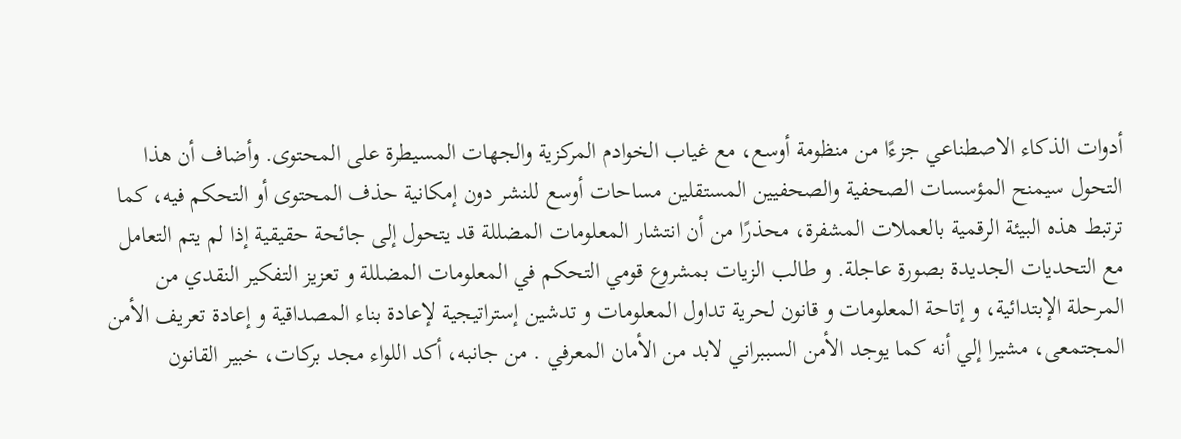أدوات الذكاء الاصطناعي جزءًا من منظومة أوسع، مع غياب الخوادم المركزية والجهات المسيطرة على المحتوى. وأضاف أن هذا التحول سيمنح المؤسسات الصحفية والصحفيين المستقلين مساحات أوسع للنشر دون إمكانية حذف المحتوى أو التحكم فيه، كما ترتبط هذه البيئة الرقمية بالعملات المشفرة، محذرًا من أن انتشار المعلومات المضللة قد يتحول إلى جائحة حقيقية إذا لم يتم التعامل مع التحديات الجديدة بصورة عاجلة. و طالب الزيات بمشروع قومي التحكم في المعلومات المضللة و تعزيز التفكير النقدي من المرحلة الإبتدائية، و إتاحة المعلومات و قانون لحرية تداول المعلومات و تدشين إستراتيجية لإعادة بناء المصداقية و إعادة تعريف الأمن المجتمعى، مشيرا إلي أنه كما يوجد الأمن السببراني لابد من الأمان المعرفي . من جانبه، أكد اللواء مجد بركات، خبير القانون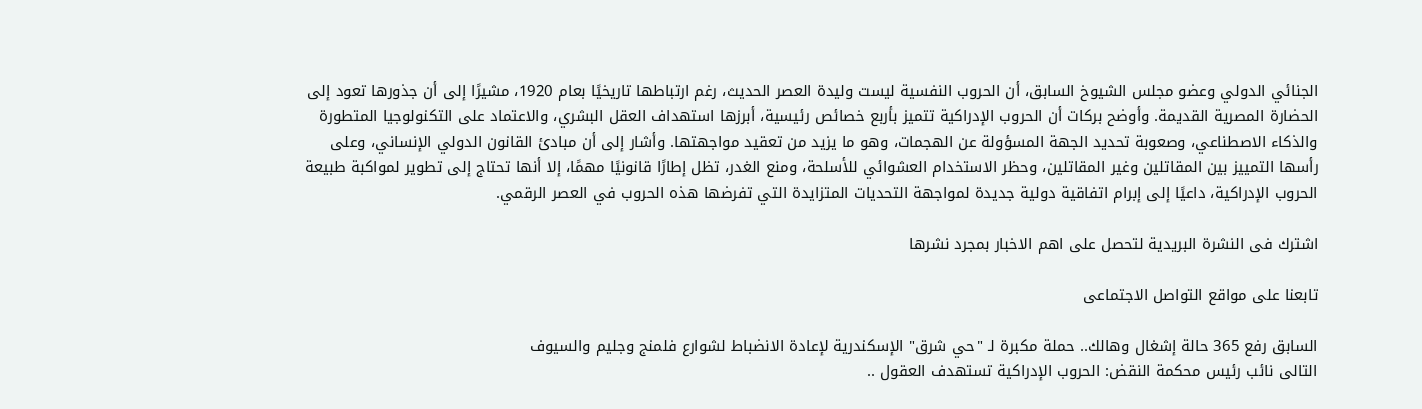الجنائي الدولي وعضو مجلس الشيوخ السابق، أن الحروب النفسية ليست وليدة العصر الحديث، رغم ارتباطها تاريخيًا بعام 1920، مشيرًا إلى أن جذورها تعود إلى الحضارة المصرية القديمة. وأوضح بركات أن الحروب الإدراكية تتميز بأربع خصائص رئيسية، أبرزها استهداف العقل البشري، والاعتماد على التكنولوجيا المتطورة والذكاء الاصطناعي، وصعوبة تحديد الجهة المسؤولة عن الهجمات، وهو ما يزيد من تعقيد مواجهتها. وأشار إلى أن مبادئ القانون الدولي الإنساني، وعلى رأسها التمييز بين المقاتلين وغير المقاتلين، وحظر الاستخدام العشوائي للأسلحة، ومنع الغدر، تظل إطارًا قانونيًا مهمًا، إلا أنها تحتاج إلى تطوير لمواكبة طبيعة الحروب الإدراكية، داعيًا إلى إبرام اتفاقية دولية جديدة لمواجهة التحديات المتزايدة التي تفرضها هذه الحروب في العصر الرقمي.

اشترك فى النشرة البريدية لتحصل على اهم الاخبار بمجرد نشرها

تابعنا على مواقع التواصل الاجتماعى

السابق رفع 365 حالة إشغال وهالك.. حملة مكبرة لـ "حي شرق" الإسكندرية لإعادة الانضباط لشوارع فلمنج وجليم والسيوف
التالى نائب رئيس محكمة النقض: الحروب الإدراكية تستهدف العقول ..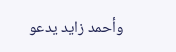وأحمد زايد يدعو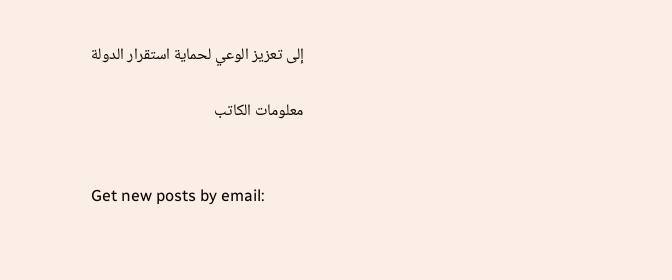إلى تعزيز الوعي لحماية استقرار الدولة

معلومات الكاتب


Get new posts by email: